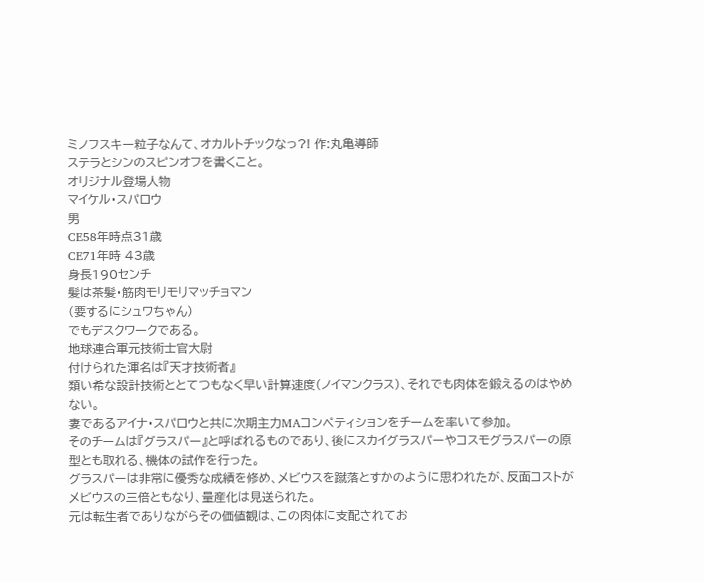ミノフスキー粒子なんて、オカルトチックなっ?! 作:丸亀導師
ステラとシンのスピンオフを書くこと。
オリジナル登場人物
マイケル・スパロウ
男
CE58年時点31歳
CE71年時 43歳
身長190センチ
髪は茶髪・筋肉モリモリマッチョマン
(要するにシュワちゃん)
でもデスクワークである。
地球連合軍元技術士官大尉
付けられた渾名は『天才技術者』
類い希な設計技術ととてつもなく早い計算速度(ノイマンクラス)、それでも肉体を鍛えるのはやめない。
妻であるアイナ・スパロウと共に次期主力MAコンペティションをチームを率いて参加。
そのチームは『グラスパー』と呼ばれるものであり、後にスカイグラスパーやコスモグラスパーの原型とも取れる、機体の試作を行った。
グラスパーは非常に優秀な成績を修め、メビウスを蹴落とすかのように思われたが、反面コストがメビウスの三倍ともなり、量産化は見送られた。
元は転生者でありながらその価値観は、この肉体に支配されてお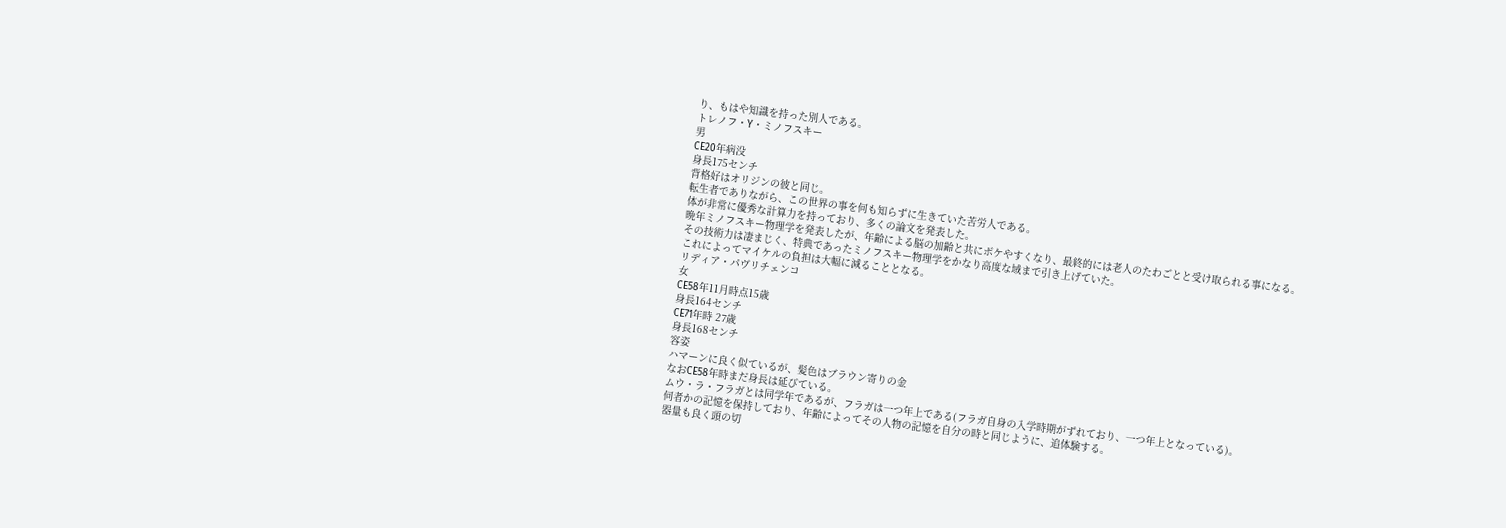り、もはや知識を持った別人である。
トレノフ・Y・ミノフスキー
男
CE20年病没
身長175センチ
背格好はオリジンの彼と同じ。
転生者でありながら、この世界の事を何も知らずに生きていた苦労人である。
体が非常に優秀な計算力を持っており、多くの論文を発表した。
晩年ミノフスキー物理学を発表したが、年齢による脳の加齢と共にボケやすくなり、最終的には老人のたわごとと受け取られる事になる。
その技術力は凄まじく、特典であったミノフスキー物理学をかなり高度な域まで引き上げていた。
これによってマイケルの負担は大幅に減ることとなる。
リディア・パヴリチェンコ
女
CE58年11月時点15歳
身長164センチ
CE71年時 27歳
身長168センチ
容姿
ハマーンに良く似ているが、髪色はブラウン寄りの金
なおCE58年時まだ身長は延びている。
ムウ・ラ・フラガとは同学年であるが、フラガは一つ年上である(フラガ自身の入学時期がずれており、一つ年上となっている)。
何者かの記憶を保持しており、年齢によってその人物の記憶を自分の時と同じように、追体験する。
器量も良く頭の切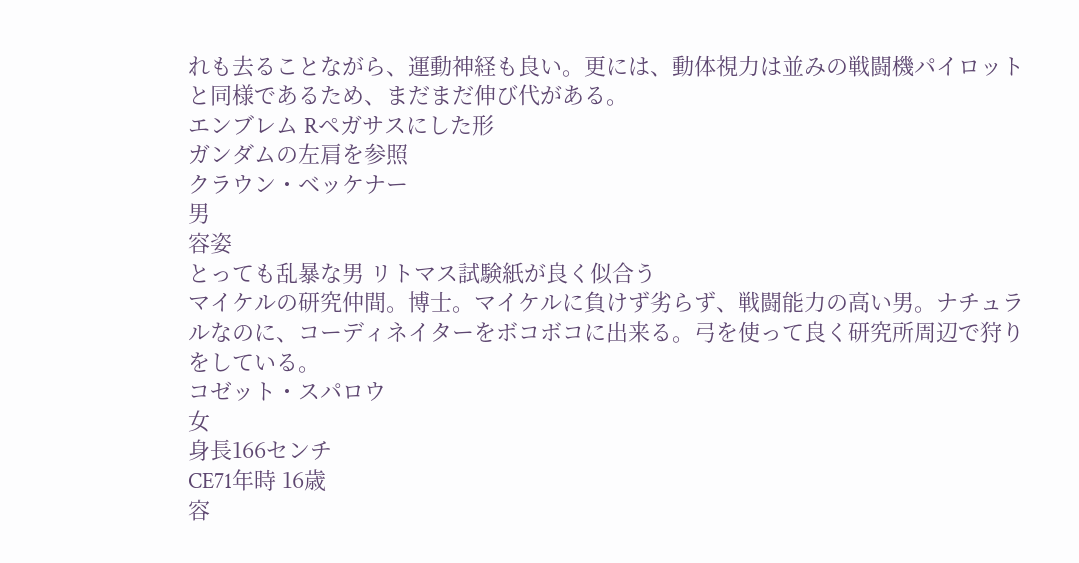れも去ることながら、運動神経も良い。更には、動体視力は並みの戦闘機パイロットと同様であるため、まだまだ伸び代がある。
エンブレム Rペガサスにした形
ガンダムの左肩を参照
クラウン・ベッケナー
男
容姿
とっても乱暴な男 リトマス試験紙が良く似合う
マイケルの研究仲間。博士。マイケルに負けず劣らず、戦闘能力の高い男。ナチュラルなのに、コーディネイターをボコボコに出来る。弓を使って良く研究所周辺で狩りをしている。
コゼット・スパロウ
女
身長166センチ
CE71年時 16歳
容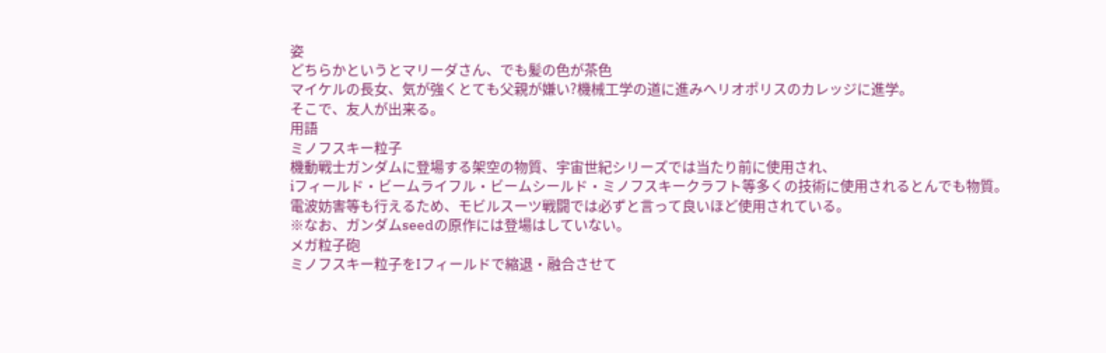姿
どちらかというとマリーダさん、でも髪の色が茶色
マイケルの長女、気が強くとても父親が嫌い?機械工学の道に進みへリオポリスのカレッジに進学。
そこで、友人が出来る。
用語
ミノフスキー粒子
機動戦士ガンダムに登場する架空の物質、宇宙世紀シリーズでは当たり前に使用され、
iフィールド・ビームライフル・ビームシールド・ミノフスキークラフト等多くの技術に使用されるとんでも物質。
電波妨害等も行えるため、モビルスーツ戦闘では必ずと言って良いほど使用されている。
※なお、ガンダムseedの原作には登場はしていない。
メガ粒子砲
ミノフスキー粒子をIフィールドで縮退・融合させて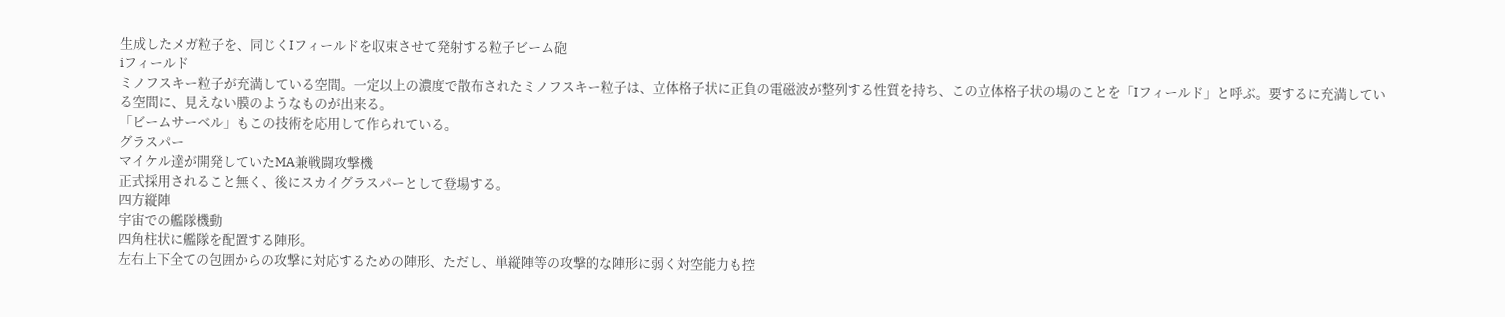生成したメガ粒子を、同じくIフィールドを収束させて発射する粒子ビーム砲
iフィールド
ミノフスキー粒子が充満している空間。一定以上の濃度で散布されたミノフスキー粒子は、立体格子状に正負の電磁波が整列する性質を持ち、この立体格子状の場のことを「Iフィールド」と呼ぶ。要するに充満している空間に、見えない膜のようなものが出来る。
「ビームサーベル」もこの技術を応用して作られている。
グラスパー
マイケル達が開発していたMA兼戦闘攻撃機
正式採用されること無く、後にスカイグラスパーとして登場する。
四方縦陣
宇宙での艦隊機動
四角柱状に艦隊を配置する陣形。
左右上下全ての包囲からの攻撃に対応するための陣形、ただし、単縦陣等の攻撃的な陣形に弱く対空能力も控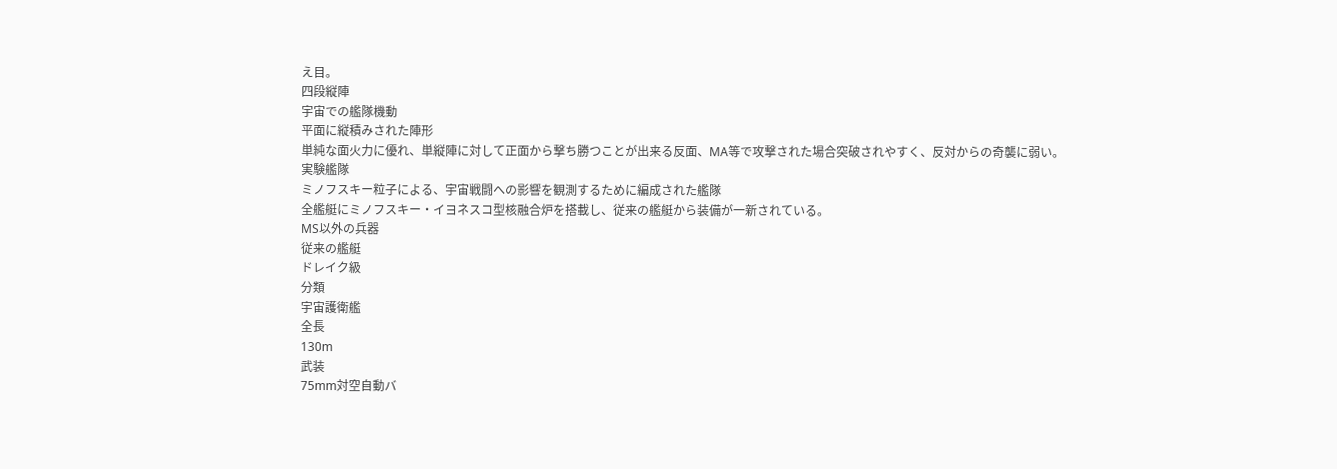え目。
四段縦陣
宇宙での艦隊機動
平面に縦積みされた陣形
単純な面火力に優れ、単縦陣に対して正面から撃ち勝つことが出来る反面、MA等で攻撃された場合突破されやすく、反対からの奇襲に弱い。
実験艦隊
ミノフスキー粒子による、宇宙戦闘への影響を観測するために編成された艦隊
全艦艇にミノフスキー・イヨネスコ型核融合炉を搭載し、従来の艦艇から装備が一新されている。
MS以外の兵器
従来の艦艇
ドレイク級
分類
宇宙護衛艦
全長
130m
武装
75mm対空自動バ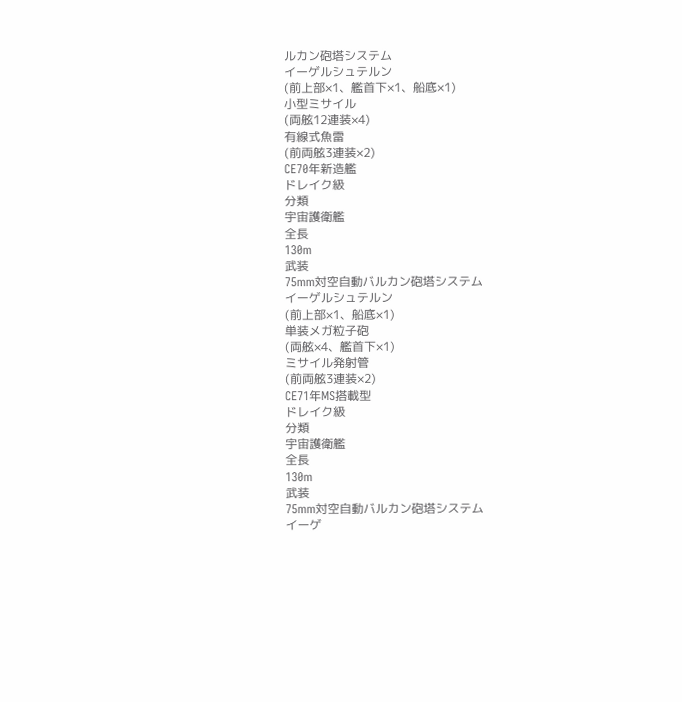ルカン砲塔システム
イーゲルシュテルン
(前上部×1、艦首下×1、船底×1)
小型ミサイル
(両舷12連装×4)
有線式魚雷
(前両舷3連装×2)
CE70年新造艦
ドレイク級
分類
宇宙護衛艦
全長
130m
武装
75mm対空自動バルカン砲塔システム
イーゲルシュテルン
(前上部×1、船底×1)
単装メガ粒子砲
(両舷×4、艦首下×1)
ミサイル発射管
(前両舷3連装×2)
CE71年MS搭載型
ドレイク級
分類
宇宙護衛艦
全長
130m
武装
75mm対空自動バルカン砲塔システム
イーゲ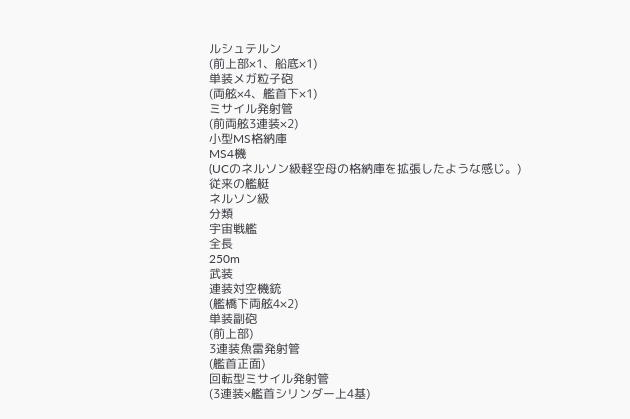ルシュテルン
(前上部×1、船底×1)
単装メガ粒子砲
(両舷×4、艦首下×1)
ミサイル発射管
(前両舷3連装×2)
小型MS格納庫
MS4機
(UCのネルソン級軽空母の格納庫を拡張したような感じ。)
従来の艦艇
ネルソン級
分類
宇宙戦艦
全長
250m
武装
連装対空機銃
(艦橋下両舷4×2)
単装副砲
(前上部)
3連装魚雷発射管
(艦首正面)
回転型ミサイル発射管
(3連装×艦首シリンダー上4基)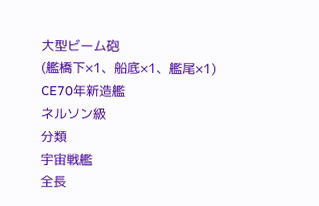大型ビーム砲
(艦橋下×1、船底×1、艦尾×1)
CE70年新造艦
ネルソン級
分類
宇宙戦艦
全長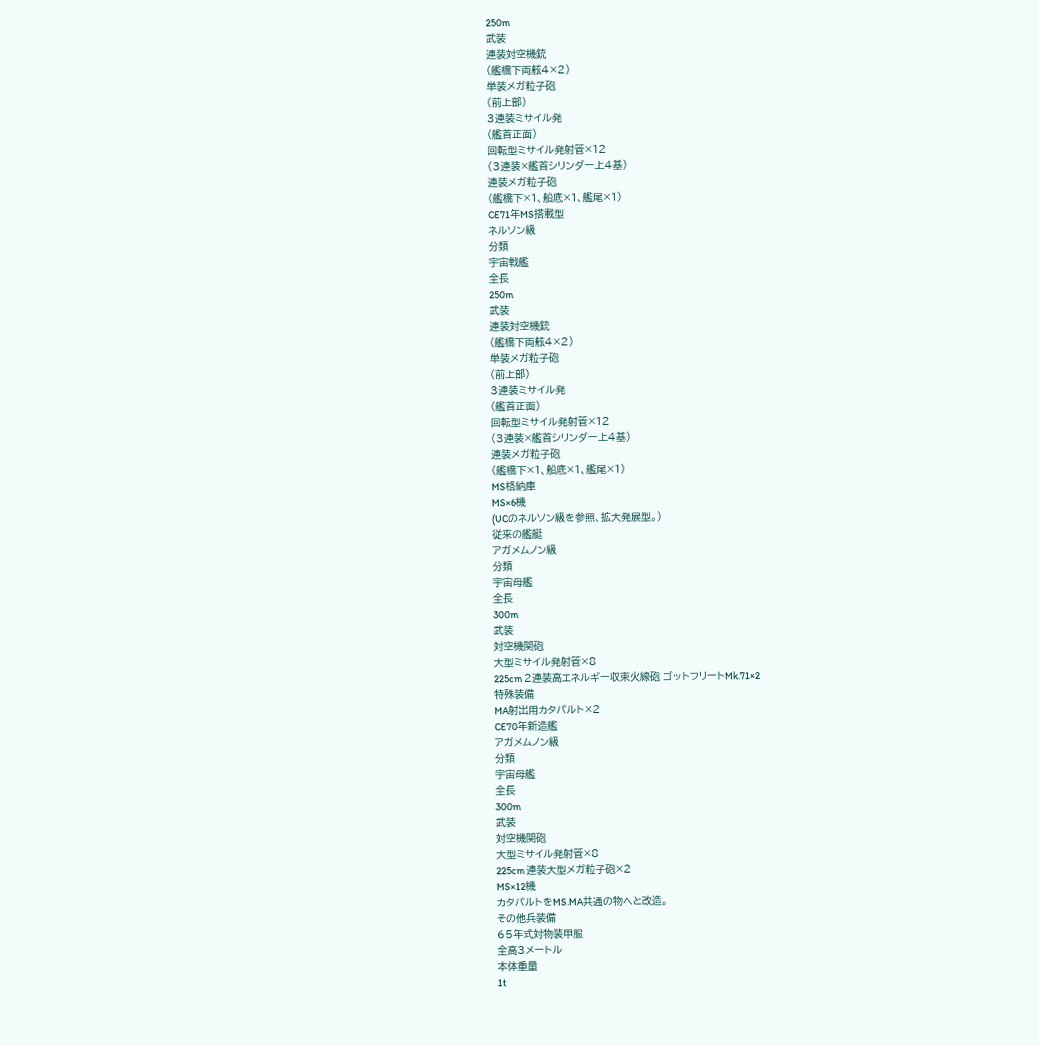250m
武装
連装対空機銃
(艦橋下両舷4×2)
単装メガ粒子砲
(前上部)
3連装ミサイル発
(艦首正面)
回転型ミサイル発射管×12
(3連装×艦首シリンダー上4基)
連装メガ粒子砲
(艦橋下×1、船底×1、艦尾×1)
CE71年MS搭載型
ネルソン級
分類
宇宙戦艦
全長
250m
武装
連装対空機銃
(艦橋下両舷4×2)
単装メガ粒子砲
(前上部)
3連装ミサイル発
(艦首正面)
回転型ミサイル発射管×12
(3連装×艦首シリンダー上4基)
連装メガ粒子砲
(艦橋下×1、船底×1、艦尾×1)
MS格納庫
MS×6機
(UCのネルソン級を参照、拡大発展型。)
従来の艦艇
アガメムノン級
分類
宇宙母艦
全長
300m
武装
対空機関砲
大型ミサイル発射管×8
225cm 2連装高エネルギー収束火線砲 ゴットフリートMk.71×2
特殊装備
MA射出用カタパルト×2
CE70年新造艦
アガメムノン級
分類
宇宙母艦
全長
300m
武装
対空機関砲
大型ミサイル発射管×8
225cm 連装大型メガ粒子砲×2
MS×12機
カタパルトをMS.MA共通の物へと改造。
その他兵装備
65年式対物装甲服
全高3メートル
本体重量
1t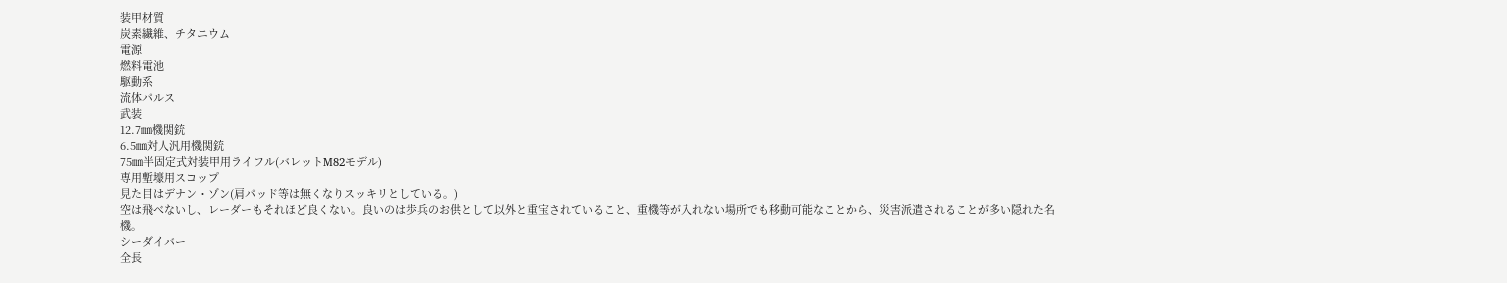装甲材質
炭素繊維、チタニウム
電源
燃料電池
駆動系
流体パルス
武装
12.7㎜機関銃
6.5㎜対人汎用機関銃
75㎜半固定式対装甲用ライフル(バレットM82モデル)
専用塹壕用スコップ
見た目はデナン・ゾン(肩パッド等は無くなりスッキリとしている。)
空は飛べないし、レーダーもそれほど良くない。良いのは歩兵のお供として以外と重宝されていること、重機等が入れない場所でも移動可能なことから、災害派遣されることが多い隠れた名機。
シーダイバー
全長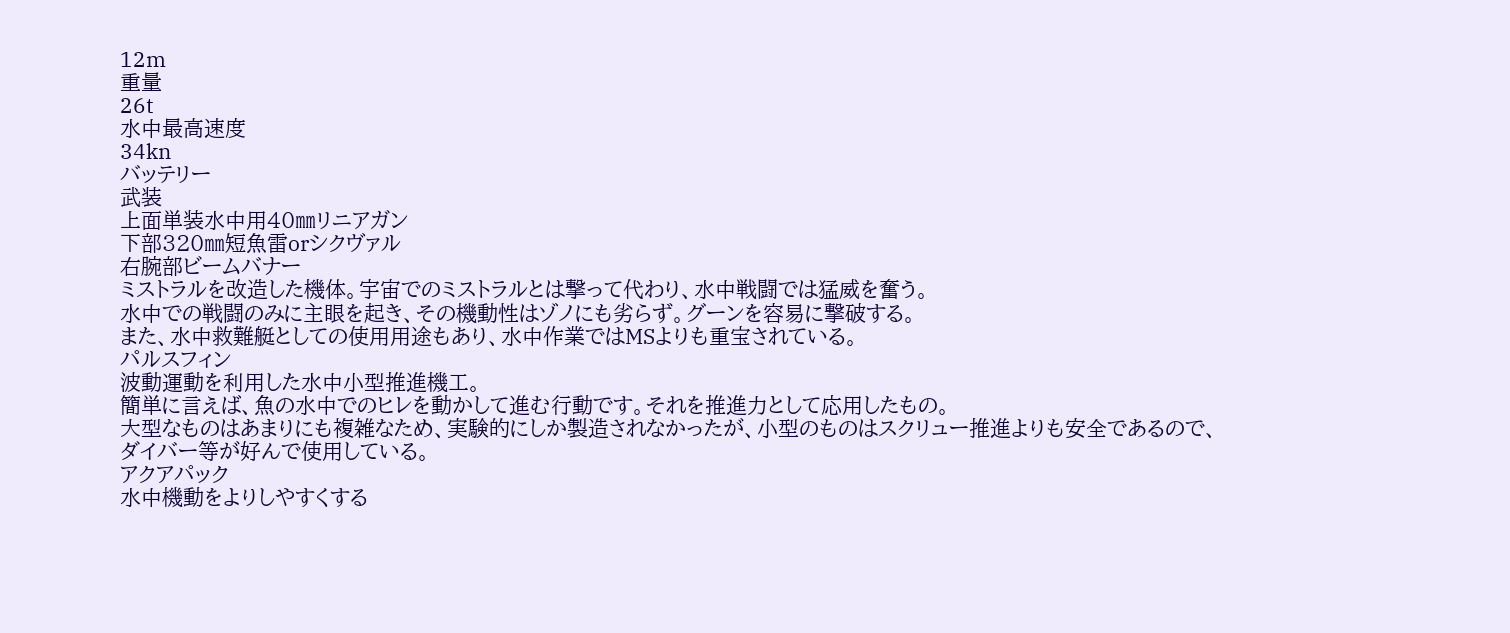12m
重量
26t
水中最高速度
34kn
バッテリー
武装
上面単装水中用40㎜リニアガン
下部320㎜短魚雷orシクヴァル
右腕部ビームバナー
ミストラルを改造した機体。宇宙でのミストラルとは撃って代わり、水中戦闘では猛威を奮う。
水中での戦闘のみに主眼を起き、その機動性はゾノにも劣らず。グーンを容易に撃破する。
また、水中救難艇としての使用用途もあり、水中作業ではMSよりも重宝されている。
パルスフィン
波動運動を利用した水中小型推進機工。
簡単に言えば、魚の水中でのヒレを動かして進む行動です。それを推進力として応用したもの。
大型なものはあまりにも複雑なため、実験的にしか製造されなかったが、小型のものはスクリュー推進よりも安全であるので、ダイバー等が好んで使用している。
アクアパック
水中機動をよりしやすくする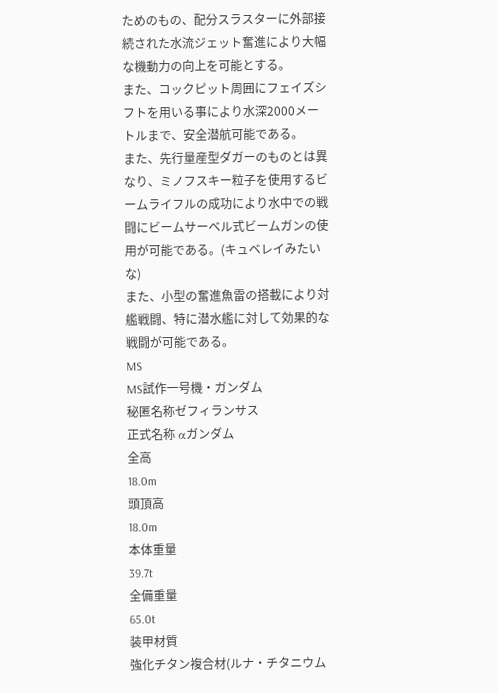ためのもの、配分スラスターに外部接続された水流ジェット奮進により大幅な機動力の向上を可能とする。
また、コックピット周囲にフェイズシフトを用いる事により水深2000メートルまで、安全潜航可能である。
また、先行量産型ダガーのものとは異なり、ミノフスキー粒子を使用するビームライフルの成功により水中での戦闘にビームサーベル式ビームガンの使用が可能である。(キュベレイみたいな)
また、小型の奮進魚雷の搭載により対艦戦闘、特に潜水艦に対して効果的な戦闘が可能である。
MS
MS試作一号機・ガンダム
秘匿名称ゼフィランサス
正式名称 αガンダム
全高
18.0m
頭頂高
18.0m
本体重量
39.7t
全備重量
65.0t
装甲材質
強化チタン複合材(ルナ・チタニウム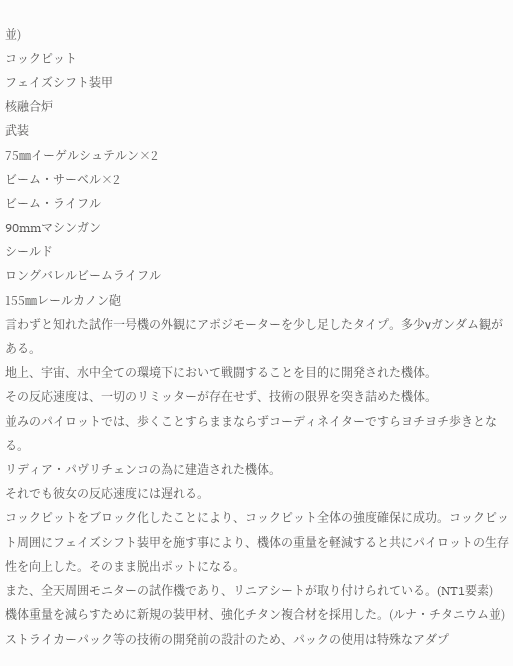並)
コックピット
フェイズシフト装甲
核融合炉
武装
75㎜イーゲルシュテルン×2
ビーム・サーベル×2
ビーム・ライフル
90mmマシンガン
シールド
ロングバレルビームライフル
155㎜レールカノン砲
言わずと知れた試作一号機の外観にアポジモーターを少し足したタイプ。多少νガンダム観がある。
地上、宇宙、水中全ての環境下において戦闘することを目的に開発された機体。
その反応速度は、一切のリミッターが存在せず、技術の限界を突き詰めた機体。
並みのパイロットでは、歩くことすらままならずコーディネイターですらヨチヨチ歩きとなる。
リディア・パヴリチェンコの為に建造された機体。
それでも彼女の反応速度には遅れる。
コックピットをブロック化したことにより、コックピット全体の強度確保に成功。コックピット周囲にフェイズシフト装甲を施す事により、機体の重量を軽減すると共にパイロットの生存性を向上した。そのまま脱出ポットになる。
また、全天周囲モニターの試作機であり、リニアシートが取り付けられている。(NT1要素)
機体重量を減らすために新規の装甲材、強化チタン複合材を採用した。(ルナ・チタニウム並)
ストライカーパック等の技術の開発前の設計のため、パックの使用は特殊なアダプ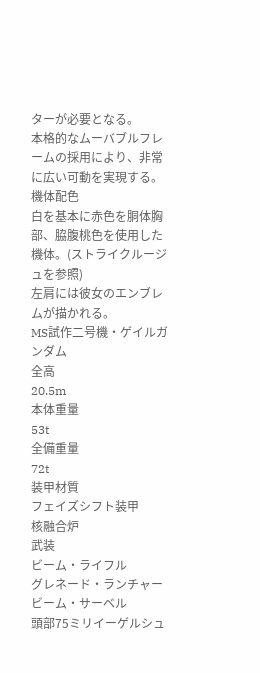ターが必要となる。
本格的なムーバブルフレームの採用により、非常に広い可動を実現する。
機体配色
白を基本に赤色を胴体胸部、脇腹桃色を使用した機体。(ストライクルージュを参照)
左肩には彼女のエンブレムが描かれる。
MS試作二号機・ゲイルガンダム
全高
20.5m
本体重量
53t
全備重量
72t
装甲材質
フェイズシフト装甲
核融合炉
武装
ビーム・ライフル
グレネード・ランチャー
ビーム・サーベル
頭部75ミリイーゲルシュ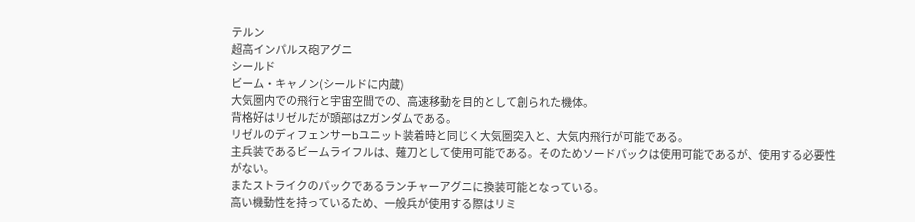テルン
超高インパルス砲アグニ
シールド
ビーム・キャノン(シールドに内蔵)
大気圏内での飛行と宇宙空間での、高速移動を目的として創られた機体。
背格好はリゼルだが頭部はZガンダムである。
リゼルのディフェンサーbユニット装着時と同じく大気圏突入と、大気内飛行が可能である。
主兵装であるビームライフルは、薙刀として使用可能である。そのためソードパックは使用可能であるが、使用する必要性がない。
またストライクのパックであるランチャーアグニに換装可能となっている。
高い機動性を持っているため、一般兵が使用する際はリミ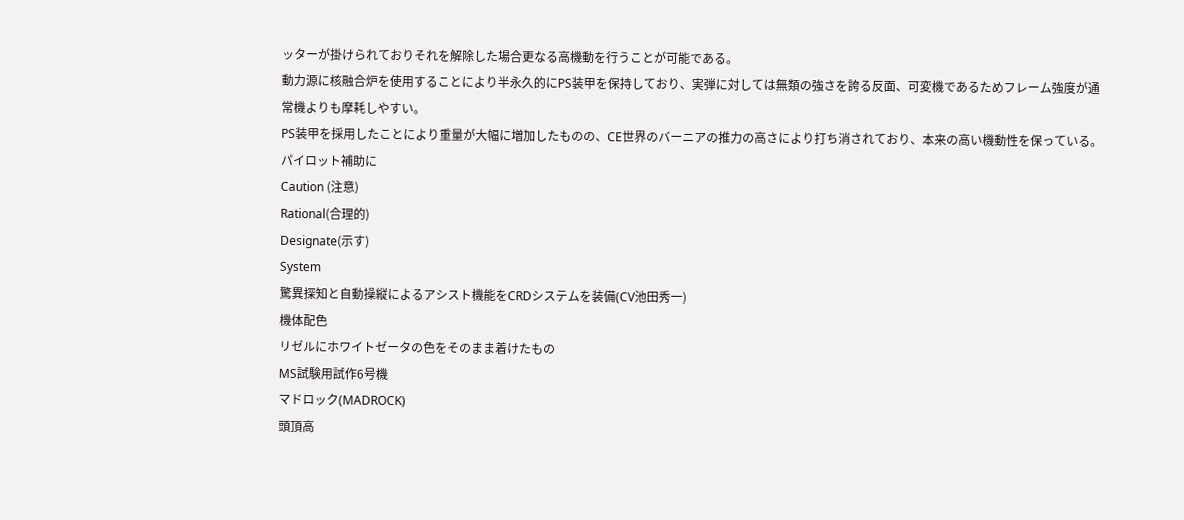ッターが掛けられておりそれを解除した場合更なる高機動を行うことが可能である。
動力源に核融合炉を使用することにより半永久的にPS装甲を保持しており、実弾に対しては無類の強さを誇る反面、可変機であるためフレーム強度が通常機よりも摩耗しやすい。
PS装甲を採用したことにより重量が大幅に増加したものの、CE世界のバーニアの推力の高さにより打ち消されており、本来の高い機動性を保っている。
パイロット補助に
Caution (注意)
Rational(合理的)
Designate(示す)
System
驚異探知と自動操縦によるアシスト機能をCRDシステムを装備(CV池田秀一)
機体配色
リゼルにホワイトゼータの色をそのまま着けたもの
MS試験用試作6号機
マドロック(MADROCK)
頭頂高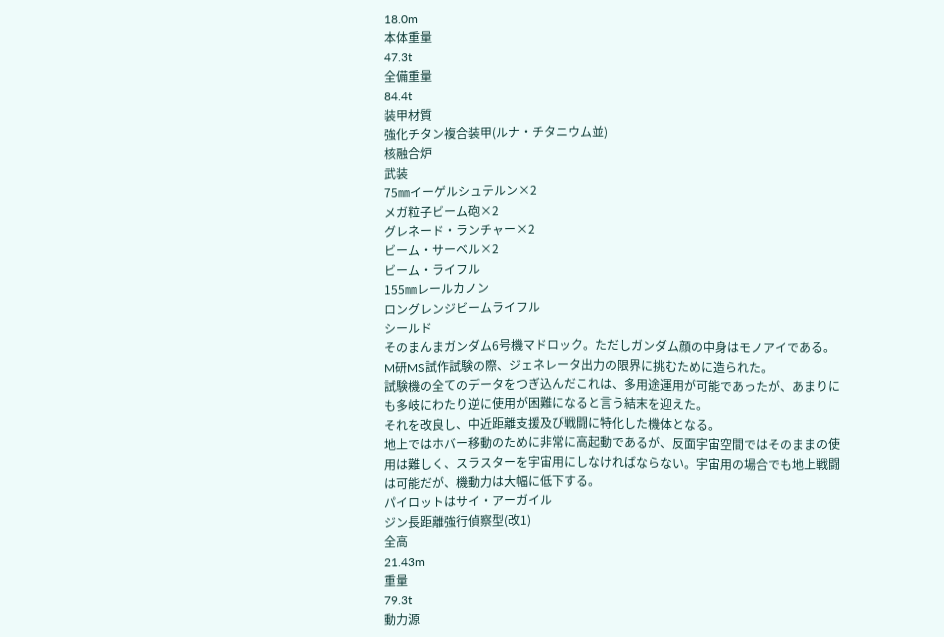18.0m
本体重量
47.3t
全備重量
84.4t
装甲材質
強化チタン複合装甲(ルナ・チタニウム並)
核融合炉
武装
75㎜イーゲルシュテルン×2
メガ粒子ビーム砲×2
グレネード・ランチャー×2
ビーム・サーベル×2
ビーム・ライフル
155㎜レールカノン
ロングレンジビームライフル
シールド
そのまんまガンダム6号機マドロック。ただしガンダム顔の中身はモノアイである。
M研MS試作試験の際、ジェネレータ出力の限界に挑むために造られた。
試験機の全てのデータをつぎ込んだこれは、多用途運用が可能であったが、あまりにも多岐にわたり逆に使用が困難になると言う結末を迎えた。
それを改良し、中近距離支援及び戦闘に特化した機体となる。
地上ではホバー移動のために非常に高起動であるが、反面宇宙空間ではそのままの使用は難しく、スラスターを宇宙用にしなければならない。宇宙用の場合でも地上戦闘は可能だが、機動力は大幅に低下する。
パイロットはサイ・アーガイル
ジン長距離強行偵察型(改1)
全高
21.43m
重量
79.3t
動力源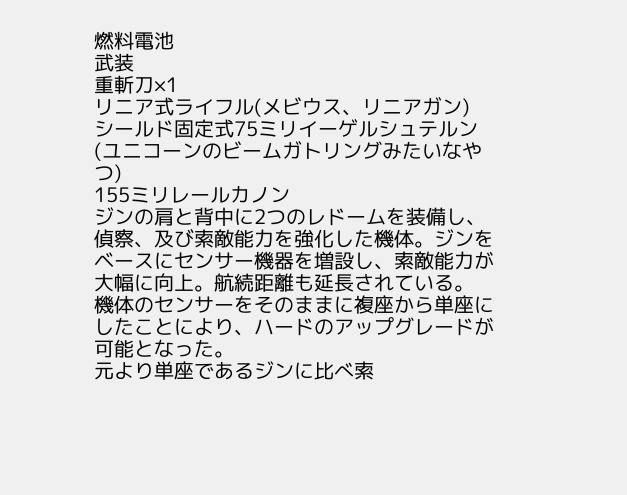燃料電池
武装
重斬刀×1
リニア式ライフル(メビウス、リニアガン)
シールド固定式75ミリイーゲルシュテルン
(ユニコーンのビームガトリングみたいなやつ)
155ミリレールカノン
ジンの肩と背中に2つのレドームを装備し、偵察、及び索敵能力を強化した機体。ジンをベースにセンサー機器を増設し、索敵能力が大幅に向上。航続距離も延長されている。
機体のセンサーをそのままに複座から単座にしたことにより、ハードのアップグレードが可能となった。
元より単座であるジンに比べ索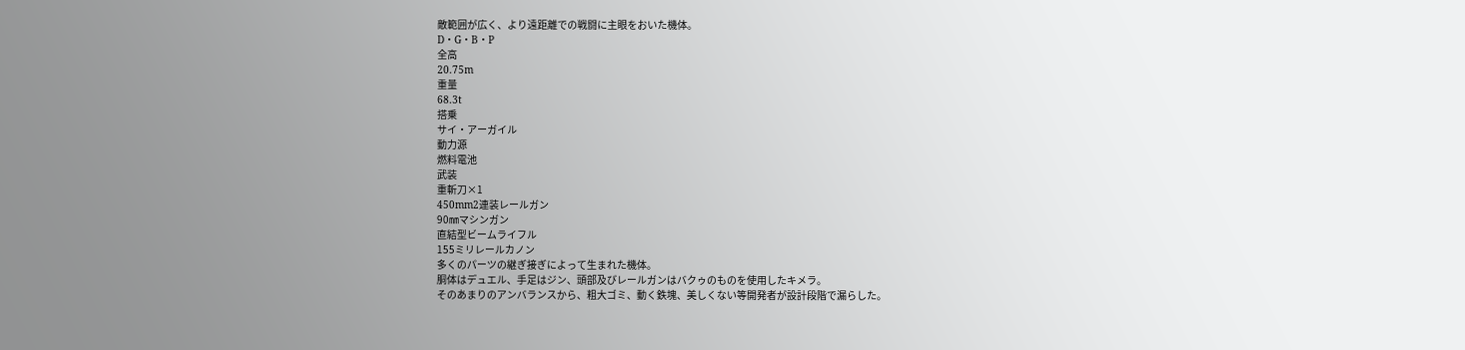敵範囲が広く、より遠距離での戦闘に主眼をおいた機体。
D・G・B・P
全高
20.75m
重量
68.3t
搭乗
サイ・アーガイル
動力源
燃料電池
武装
重斬刀×1
450mm2連装レールガン
90㎜マシンガン
直結型ビームライフル
155ミリレールカノン
多くのパーツの継ぎ接ぎによって生まれた機体。
胴体はデュエル、手足はジン、頭部及びレールガンはバクゥのものを使用したキメラ。
そのあまりのアンバランスから、粗大ゴミ、動く鉄塊、美しくない等開発者が設計段階で漏らした。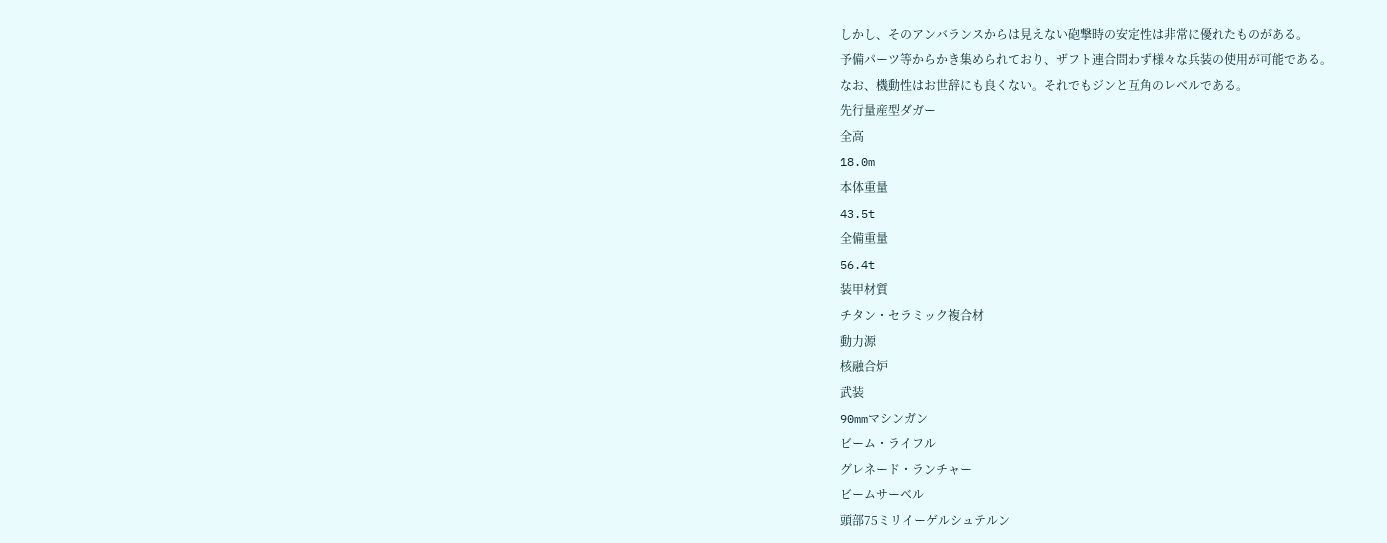しかし、そのアンバランスからは見えない砲撃時の安定性は非常に優れたものがある。
予備パーツ等からかき集められており、ザフト連合問わず様々な兵装の使用が可能である。
なお、機動性はお世辞にも良くない。それでもジンと互角のレベルである。
先行量産型ダガー
全高
18.0m
本体重量
43.5t
全備重量
56.4t
装甲材質
チタン・セラミック複合材
動力源
核融合炉
武装
90mmマシンガン
ビーム・ライフル
グレネード・ランチャー
ビームサーベル
頭部75ミリイーゲルシュテルン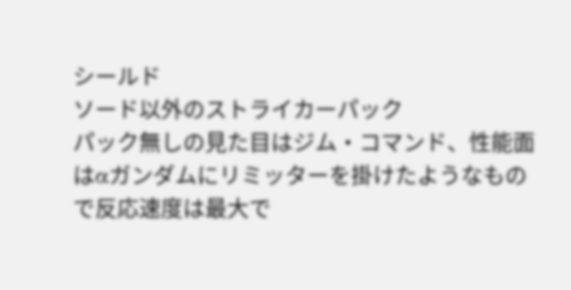シールド
ソード以外のストライカーパック
パック無しの見た目はジム・コマンド、性能面はαガンダムにリミッターを掛けたようなもので反応速度は最大で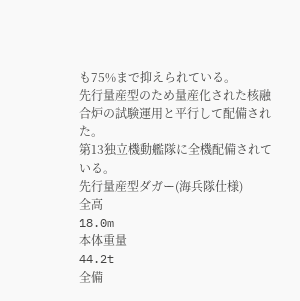も75%まで抑えられている。
先行量産型のため量産化された核融合炉の試験運用と平行して配備された。
第13独立機動艦隊に全機配備されている。
先行量産型ダガー(海兵隊仕様)
全高
18.0m
本体重量
44.2t
全備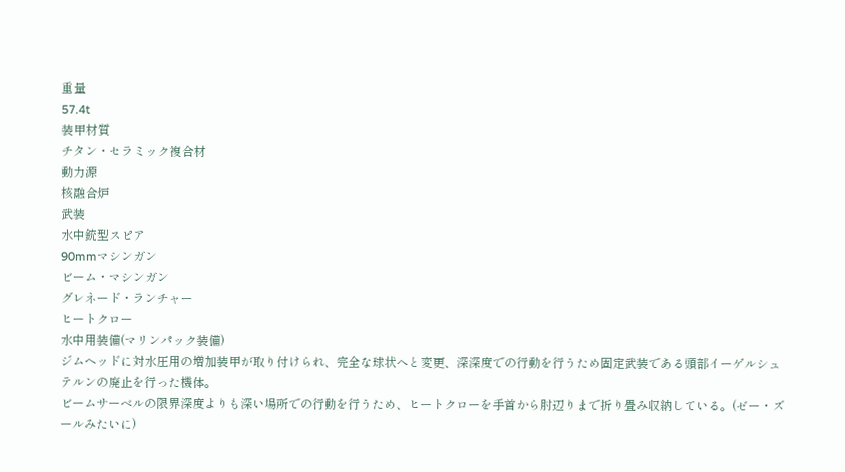重量
57.4t
装甲材質
チタン・セラミック複合材
動力源
核融合炉
武装
水中銃型スピア
90mmマシンガン
ビーム・マシンガン
グレネード・ランチャー
ヒートクロー
水中用装備(マリンパック装備)
ジムヘッドに対水圧用の増加装甲が取り付けられ、完全な球状へと変更、深深度での行動を行うため固定武装である頭部イーゲルシュテルンの廃止を行った機体。
ビームサーベルの限界深度よりも深い場所での行動を行うため、ヒートクローを手首から肘辺りまで折り畳み収納している。(ゼー・ズールみたいに)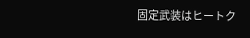固定武装はヒートク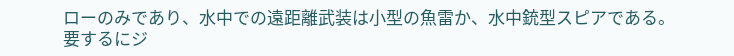ローのみであり、水中での遠距離武装は小型の魚雷か、水中銃型スピアである。
要するにジ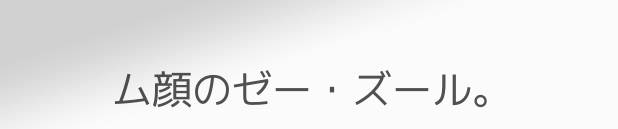ム顔のゼー・ズール。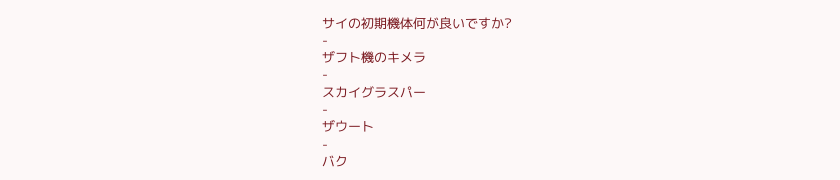サイの初期機体何が良いですか?
-
ザフト機のキメラ
-
スカイグラスパー
-
ザウート
-
バク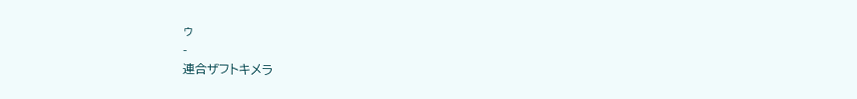ゥ
-
連合ザフトキメラ